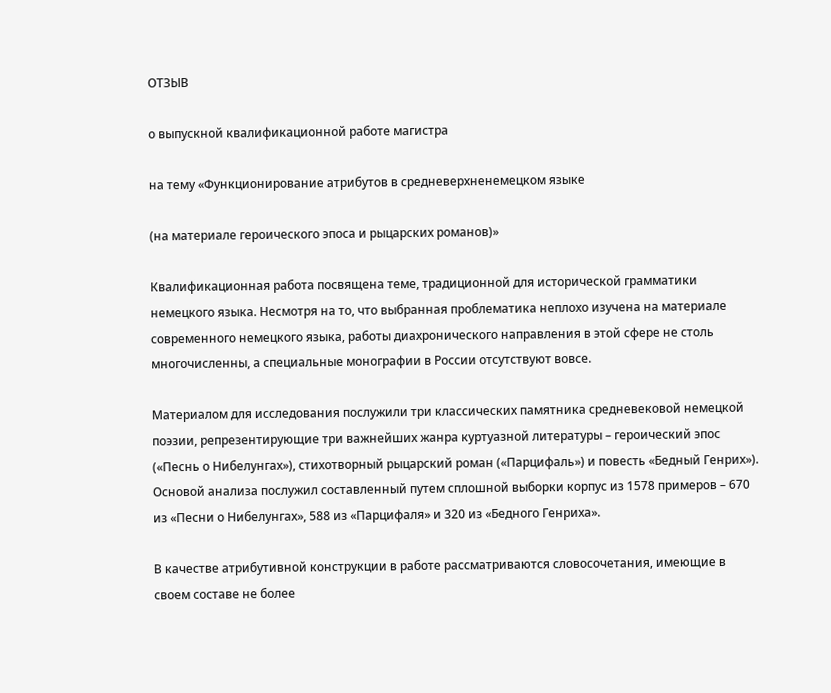ОТЗЫВ

о выпускной квалификационной работе магистра

на тему «Функционирование атрибутов в средневерхненемецком языке

(на материале героического эпоса и рыцарских романов)»

Квалификационная работа посвящена теме, традиционной для исторической грамматики немецкого языка. Несмотря на то, что выбранная проблематика неплохо изучена на материале современного немецкого языка, работы диахронического направления в этой сфере не столь многочисленны, а специальные монографии в России отсутствуют вовсе.

Материалом для исследования послужили три классических памятника средневековой немецкой поэзии, репрезентирующие три важнейших жанра куртуазной литературы – героический эпос («Песнь о Нибелунгах»), стихотворный рыцарский роман («Парцифаль») и повесть «Бедный Генрих»). Основой анализа послужил составленный путем сплошной выборки корпус из 1578 примеров – 670 из «Песни о Нибелунгах», 588 из «Парцифаля» и 320 из «Бедного Генриха».

В качестве атрибутивной конструкции в работе рассматриваются словосочетания, имеющие в своем составе не более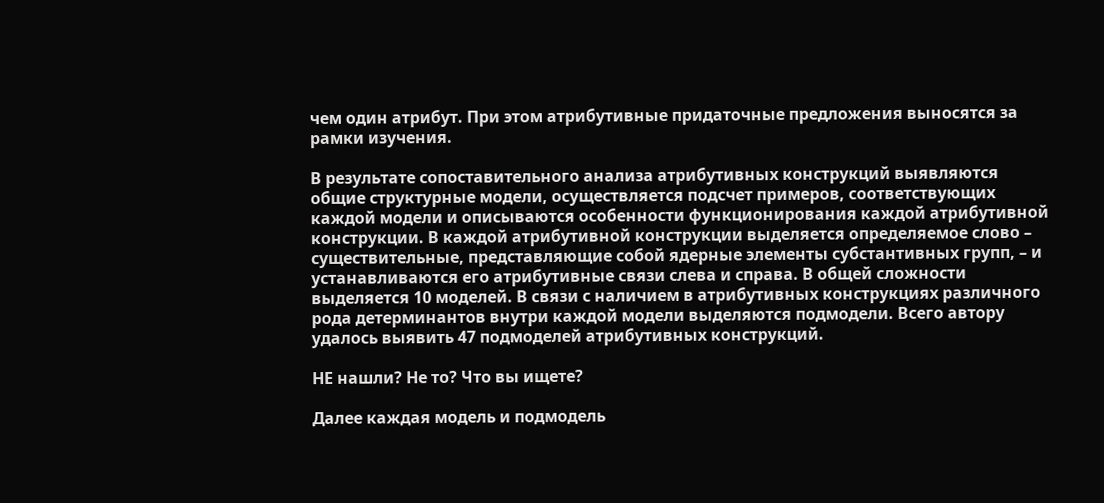чем один атрибут. При этом атрибутивные придаточные предложения выносятся за рамки изучения.

В результате сопоставительного анализа атрибутивных конструкций выявляются общие структурные модели, осуществляется подсчет примеров, соответствующих каждой модели и описываются особенности функционирования каждой атрибутивной конструкции. В каждой атрибутивной конструкции выделяется определяемое слово – существительные, представляющие собой ядерные элементы субстантивных групп, – и устанавливаются его атрибутивные связи слева и справа. В общей сложности выделяется 10 моделей. В связи с наличием в атрибутивных конструкциях различного рода детерминантов внутри каждой модели выделяются подмодели. Всего автору удалось выявить 47 подмоделей атрибутивных конструкций.

НЕ нашли? Не то? Что вы ищете?

Далее каждая модель и подмодель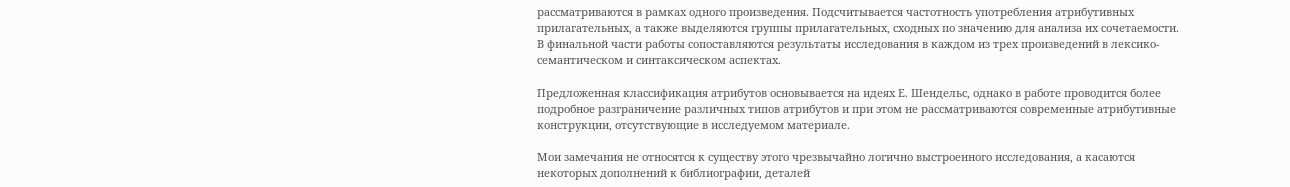рассматриваются в рамках одного произведения. Подсчитывается частотность употребления атрибутивных прилагательных, а также выделяются группы прилагательных, сходных по значению для анализа их сочетаемости. В финальной части работы сопоставляются результаты исследования в каждом из трех произведений в лексико-семантическом и синтаксическом аспектах.

Предложенная классификация атрибутов основывается на идеях Е. Шендельс, однако в работе проводится более подробное разграничение различных типов атрибутов и при этом не рассматриваются современные атрибутивные конструкции, отсутствующие в исследуемом материале.

Мои замечания не относятся к существу этого чрезвычайно логично выстроенного исследования, а касаются некоторых дополнений к библиографии, деталей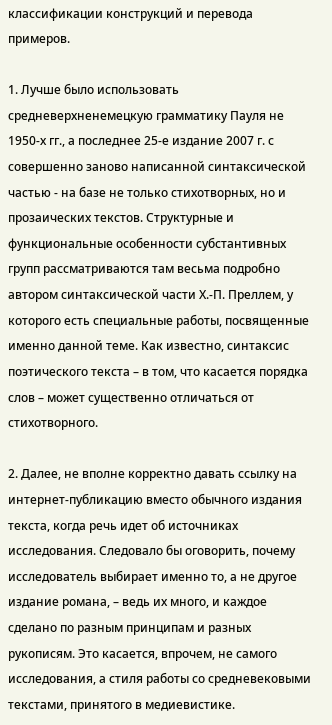классификации конструкций и перевода примеров.

1. Лучше было использовать средневерхненемецкую грамматику Пауля не 1950-х гг., а последнее 25-е издание 2007 г. с совершенно заново написанной синтаксической частью - на базе не только стихотворных, но и прозаических текстов. Структурные и функциональные особенности субстантивных групп рассматриваются там весьма подробно автором синтаксической части Х.-П. Преллем, у которого есть специальные работы, посвященные именно данной теме. Как известно, синтаксис поэтического текста – в том, что касается порядка слов – может существенно отличаться от стихотворного.

2. Далее, не вполне корректно давать ссылку на интернет-публикацию вместо обычного издания текста, когда речь идет об источниках исследования. Следовало бы оговорить, почему исследователь выбирает именно то, а не другое издание романа, – ведь их много, и каждое сделано по разным принципам и разных рукописям. Это касается, впрочем, не самого исследования, а стиля работы со средневековыми текстами, принятого в медиевистике.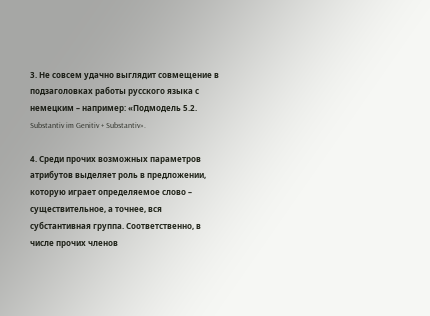3. Не совсем удачно выглядит совмещение в подзаголовках работы русского языка с немецким – например: «Подмодель 5.2. Substantiv im Genitiv + Substantiv».

4. Среди прочих возможных параметров атрибутов выделяет роль в предложении, которую играет определяемое слово – существительное, а точнее, вся субстантивная группа. Соответственно, в числе прочих членов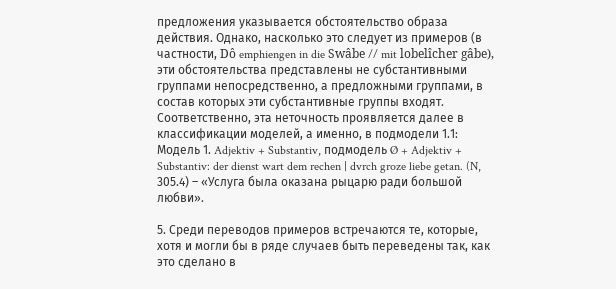предложения указывается обстоятельство образа действия. Однако, насколько это следует из примеров (в частности, Dô emphiengen in die Swâbe // mit lobelîcher gâbe), эти обстоятельства представлены не субстантивными группами непосредственно, а предложными группами, в состав которых эти субстантивные группы входят. Соответственно, эта неточность проявляется далее в классификации моделей, а именно, в подмодели 1.1: Модель 1. Adjektiv + Substantiv, подмодель Ø + Adjektiv + Substantiv: der dienst wart dem rechen | dvrch groze liebe getan. (N, 305.4) – «Услуга была оказана рыцарю ради большой любви».

5. Среди переводов примеров встречаются те, которые, хотя и могли бы в ряде случаев быть переведены так, как это сделано в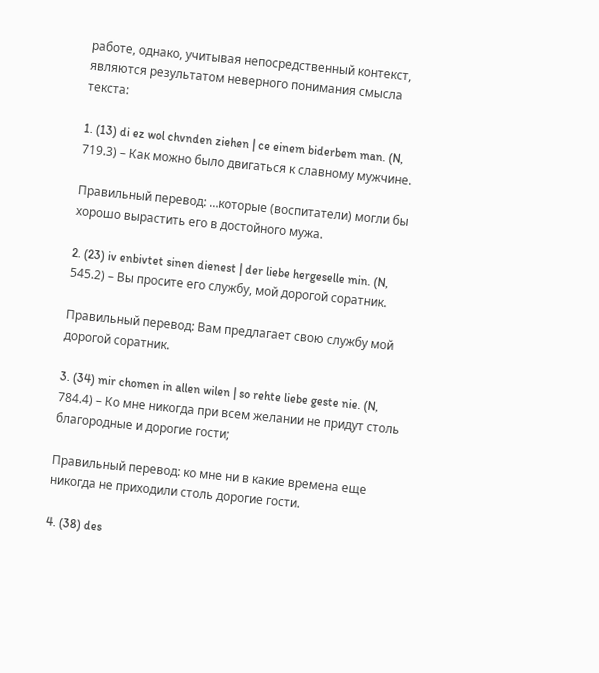работе, однако, учитывая непосредственный контекст, являются результатом неверного понимания смысла текста:

1. (13) di ez wol chvnden ziehen | ce einem biderbem man. (N, 719.3) – Как можно было двигаться к славному мужчине.

Правильный перевод: …которые (воспитатели) могли бы хорошо вырастить его в достойного мужа.

2. (23) iv enbivtet sinen dienest | der liebe hergeselle min. (N, 545.2) – Вы просите его службу, мой дорогой соратник.

Правильный перевод: Вам предлагает свою службу мой дорогой соратник.

3. (34) mir chomen in allen wilen | so rehte liebe geste nie. (N, 784.4) – Ко мне никогда при всем желании не придут столь благородные и дорогие гости;

Правильный перевод: ко мне ни в какие времена еще никогда не приходили столь дорогие гости.

4. (38) des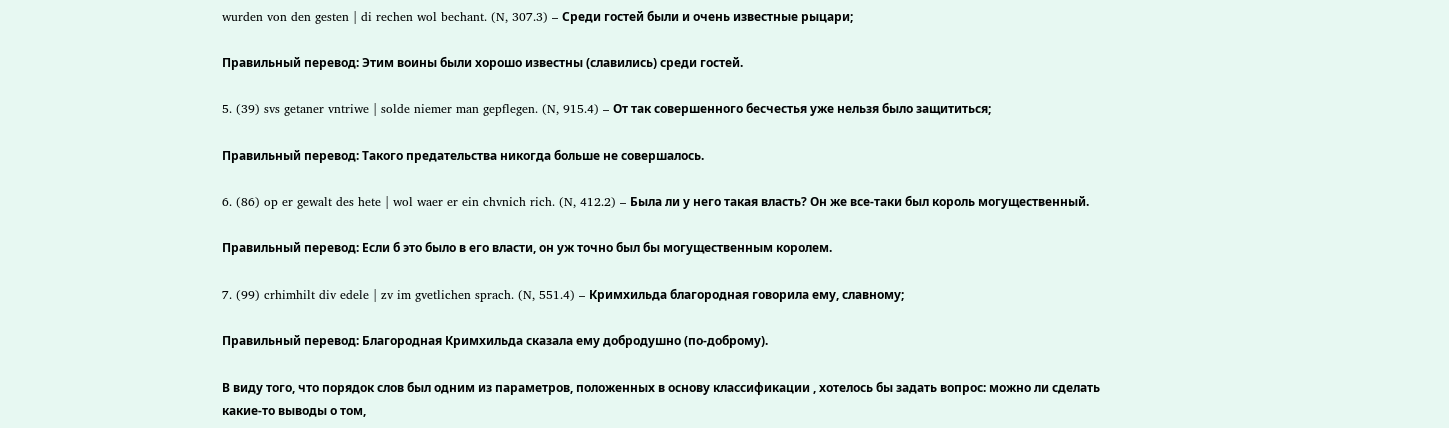wurden von den gesten | di rechen wol bechant. (N, 307.3) – Среди гостей были и очень известные рыцари;

Правильный перевод: Этим воины были хорошо известны (славились) среди гостей.

5. (39) svs getaner vntriwe | solde niemer man gepflegen. (N, 915.4) – От так совершенного бесчестья уже нельзя было защититься;

Правильный перевод: Такого предательства никогда больше не совершалось.

6. (86) op er gewalt des hete | wol waer er ein chvnich rich. (N, 412.2) – Была ли у него такая власть? Он же все-таки был король могущественный.

Правильный перевод: Если б это было в его власти, он уж точно был бы могущественным королем.

7. (99) crhimhilt div edele | zv im gvetlichen sprach. (N, 551.4) – Кримхильда благородная говорила ему, славному;

Правильный перевод: Благородная Кримхильда сказала ему добродушно (по-доброму).

В виду того, что порядок слов был одним из параметров, положенных в основу классификации , хотелось бы задать вопрос: можно ли сделать какие-то выводы о том,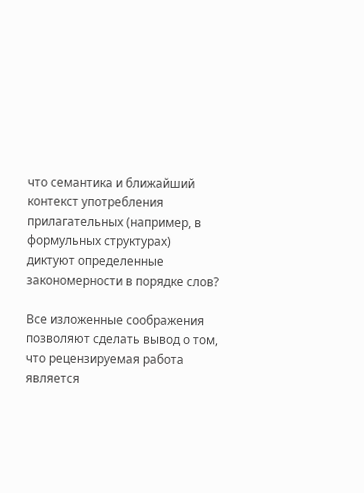что семантика и ближайший контекст употребления прилагательных (например, в формульных структурах) диктуют определенные закономерности в порядке слов?

Все изложенные соображения позволяют сделать вывод о том, что рецензируемая работа является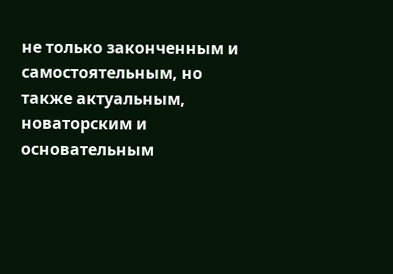не только законченным и самостоятельным, но также актуальным, новаторским и основательным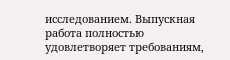исследованием. Выпускная работа полностью удовлетворяет требованиям,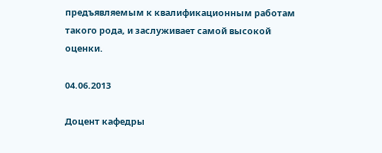предъявляемым к квалификационным работам такого рода, и заслуживает самой высокой оценки.

04.06.2013

Доцент кафедры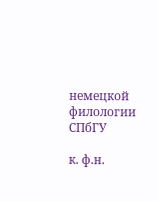немецкой филологии СПбГУ

к. ф.н.